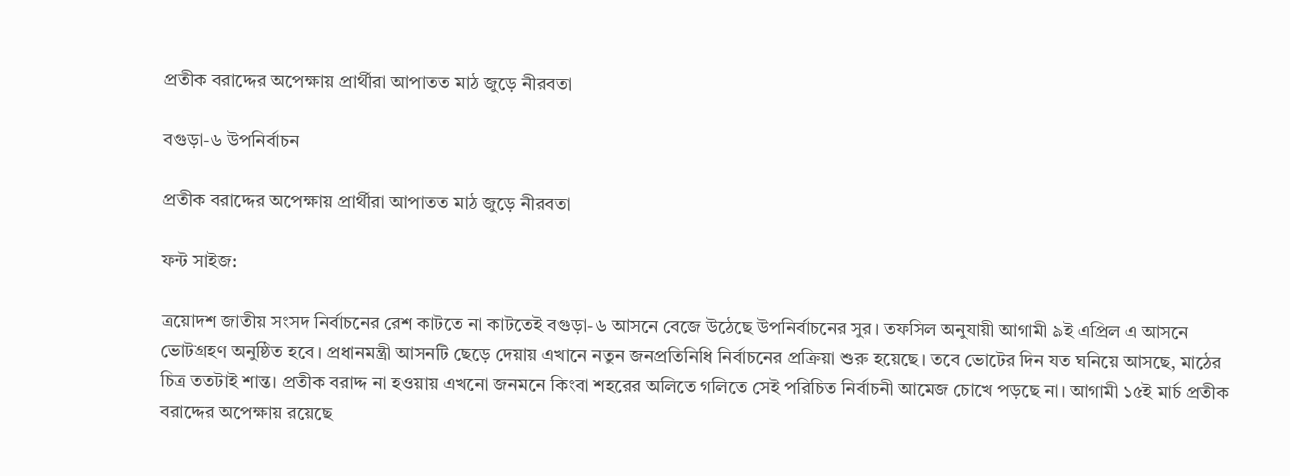প্রতীক বরাদ্দের অপেক্ষায় প্রার্থীরা আপাতত মাঠ জুড়ে নীরবতা

বগুড়া-৬ উপনির্বাচন

প্রতীক বরাদ্দের অপেক্ষায় প্রার্থীরা আপাতত মাঠ জুড়ে নীরবতা

ফন্ট সাইজ:

ত্রয়োদশ জাতীয় সংসদ নির্বাচনের রেশ কাটতে না কাটতেই বগুড়া-৬ আসনে বেজে উঠেছে উপনির্বাচনের সুর। তফসিল অনুযায়ী আগামী ৯ই এপ্রিল এ আসনে ভোটগ্রহণ অনুষ্ঠিত হবে। প্রধানমন্ত্রী আসনটি ছেড়ে দেয়ায় এখানে নতুন জনপ্রতিনিধি নির্বাচনের প্রক্রিয়া শুরু হয়েছে। তবে ভোটের দিন যত ঘনিয়ে আসছে, মাঠের চিত্র ততটাই শান্ত। প্রতীক বরাদ্দ না হওয়ায় এখনো জনমনে কিংবা শহরের অলিতে গলিতে সেই পরিচিত নির্বাচনী আমেজ চোখে পড়ছে না। আগামী ১৫ই মার্চ প্রতীক বরাদ্দের অপেক্ষায় রয়েছে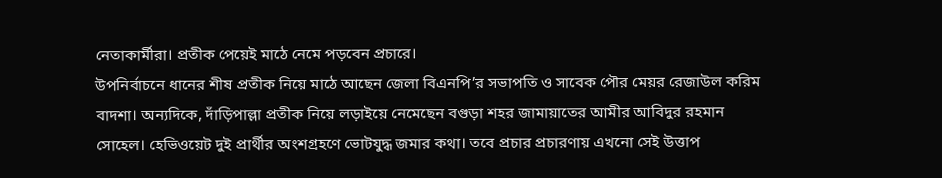নেতাকার্মীরা। প্রতীক পেয়েই মাঠে নেমে পড়বেন প্রচারে।
উপনির্বাচনে ধানের শীষ প্রতীক নিয়ে মাঠে আছেন জেলা বিএনপি’র সভাপতি ও সাবেক পৌর মেয়র রেজাউল করিম বাদশা। অন্যদিকে, দাঁড়িপাল্লা প্রতীক নিয়ে লড়াইয়ে নেমেছেন বগুড়া শহর জামায়াতের আমীর আবিদুর রহমান সোহেল। হেভিওয়েট দুই প্রার্থীর অংশগ্রহণে ভোটযুদ্ধ জমার কথা। তবে প্রচার প্রচারণায় এখনো সেই উত্তাপ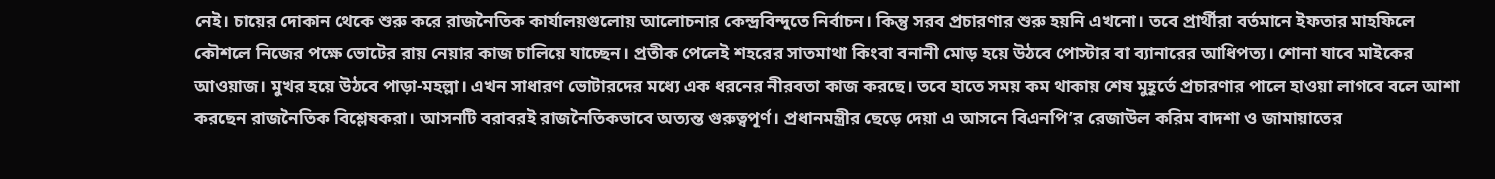নেই। চায়ের দোকান থেকে শুরু করে রাজনৈতিক কার্যালয়গুলোয় আলোচনার কেন্দ্রবিন্দুতে নির্বাচন। কিন্তু সরব প্রচারণার শুরু হয়নি এখনো। তবে প্রার্থীরা বর্তমানে ইফতার মাহফিলে কৌশলে নিজের পক্ষে ভোটের রায় নেয়ার কাজ চালিয়ে যাচ্ছেন। প্রতীক পেলেই শহরের সাতমাথা কিংবা বনানী মোড় হয়ে উঠবে পোস্টার বা ব্যানারের আধিপত্য। শোনা যাবে মাইকের আওয়াজ। মুখর হয়ে উঠবে পাড়া-মহল্লা। এখন সাধারণ ভোটারদের মধ্যে এক ধরনের নীরবতা কাজ করছে। তবে হাতে সময় কম থাকায় শেষ মুহূর্তে প্রচারণার পালে হাওয়া লাগবে বলে আশা করছেন রাজনৈতিক বিশ্লেষকরা। আসনটি বরাবরই রাজনৈতিকভাবে অত্যন্ত গুরুত্বপূর্ণ। প্রধানমন্ত্রীর ছেড়ে দেয়া এ আসনে বিএনপি’র রেজাউল করিম বাদশা ও জামায়াতের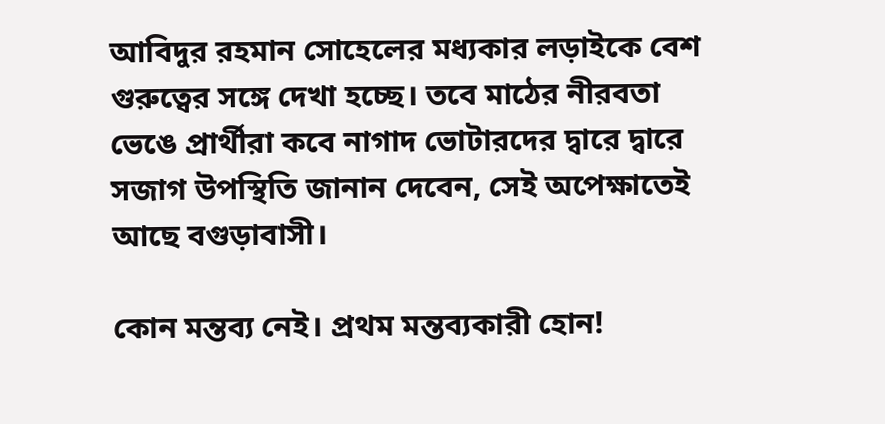আবিদুর রহমান সোহেলের মধ্যকার লড়াইকে বেশ গুরুত্বের সঙ্গে দেখা হচ্ছে। তবে মাঠের নীরবতা ভেঙে প্রার্থীরা কবে নাগাদ ভোটারদের দ্বারে দ্বারে সজাগ উপস্থিতি জানান দেবেন, সেই অপেক্ষাতেই আছে বগুড়াবাসী।

কোন মন্তব্য নেই। প্রথম মন্তব্যকারী হোন!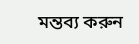মন্তব্য করুন